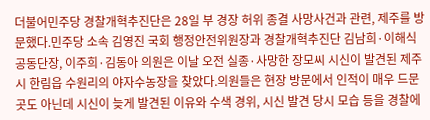더불어민주당 경찰개혁추진단은 28일 부 경장 허위 종결 사망사건과 관련, 제주를 방문했다.민주당 소속 김영진 국회 행정안전위원장과 경찰개혁추진단 김남희·이해식 공동단장, 이주희·김동아 의원은 이날 오전 실종·사망한 장모씨 시신이 발견된 제주시 한림읍 수원리의 야자수농장을 찾았다.의원들은 현장 방문에서 인적이 매우 드문 곳도 아닌데 시신이 늦게 발견된 이유와 수색 경위, 시신 발견 당시 모습 등을 경찰에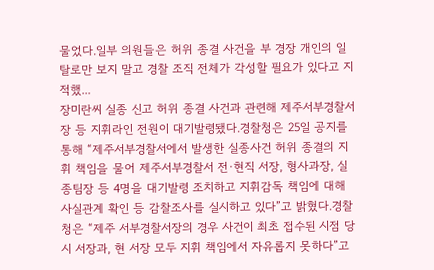물었다.일부 의원들은 허위 종결 사건을 부 경장 개인의 일탈로만 보지 말고 경찰 조직 전체가 각성할 필요가 있다고 지적했...
장미란씨 실종 신고 허위 종결 사건과 관련해 제주서부경찰서장 등 지휘라인 전원이 대기발령됐다.경찰청은 25일 공지를 통해 “제주서부경찰서에서 발생한 실종사건 허위 종결의 지휘 책임을 물어 제주서부경찰서 전·현직 서장, 형사과장, 실종팀장 등 4명을 대기발령 조치하고 지휘감독 책임에 대해 사실관계 확인 등 감찰조사를 실시하고 있다”고 밝혔다.경찰청은 “제주 서부경찰서장의 경우 사건이 최초 접수된 시점 당시 서장과, 현 서장 모두 지휘 책임에서 자유롭지 못하다”고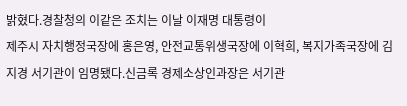밝혔다.경찰청의 이같은 조치는 이날 이재명 대통령이
제주시 자치행정국장에 홍은영, 안전교통위생국장에 이혁희, 복지가족국장에 김지경 서기관이 임명됐다.신금록 경제소상인과장은 서기관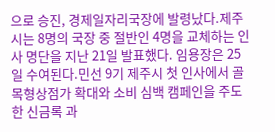으로 승진, 경제일자리국장에 발령났다.제주시는 8명의 국장 중 절반인 4명을 교체하는 인사 명단을 지난 21일 발표했다. 임용장은 25일 수여된다.민선 9기 제주시 첫 인사에서 골목형상점가 확대와 소비 심백 캠페인을 주도한 신금록 과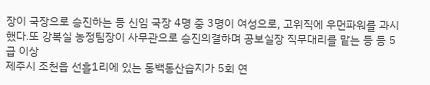장이 국장으로 승진하는 등 신임 국장 4명 중 3명이 여성으로, 고위직에 우먼파워를 과시했다.또 강복실 농정팀장이 사무관으로 승진의결하며 공보실장 직무대리를 맡는 등 등 5급 이상
제주시 조천읍 선흘1리에 있는 동백동산습지가 5회 연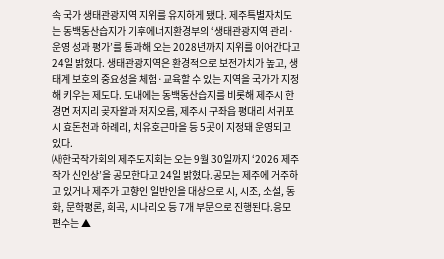속 국가 생태관광지역 지위를 유지하게 됐다. 제주특별자치도는 동백동산습지가 기후에너지환경부의 ‘생태관광지역 관리·운영 성과 평가’를 통과해 오는 2028년까지 지위를 이어간다고 24일 밝혔다. 생태관광지역은 환경적으로 보전가치가 높고, 생태계 보호의 중요성을 체험·교육할 수 있는 지역을 국가가 지정해 키우는 제도다. 도내에는 동백동산습지를 비롯해 제주시 한경면 저지리 곶자왈과 저지오름, 제주시 구좌읍 평대리 서귀포시 효돈천과 하례리, 치유호근마을 등 5곳이 지정돼 운영되고 있다.
㈔한국작가회의 제주도지회는 오는 9월 30일까지 ‘2026 제주작가 신인상’을 공모한다고 24일 밝혔다.공모는 제주에 거주하고 있거나 제주가 고향인 일반인을 대상으로 시, 시조, 소설, 동화, 문학평론, 희곡, 시나리오 등 7개 부문으로 진행된다.응모 편수는 ▲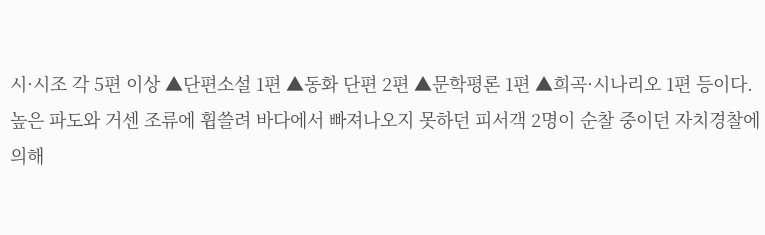시·시조 각 5편 이상 ▲단편소설 1편 ▲동화 단편 2편 ▲문학평론 1편 ▲희곡·시나리오 1편 등이다.
높은 파도와 거센 조류에 휩쓸려 바다에서 빠져나오지 못하던 피서객 2명이 순찰 중이던 자치경찰에 의해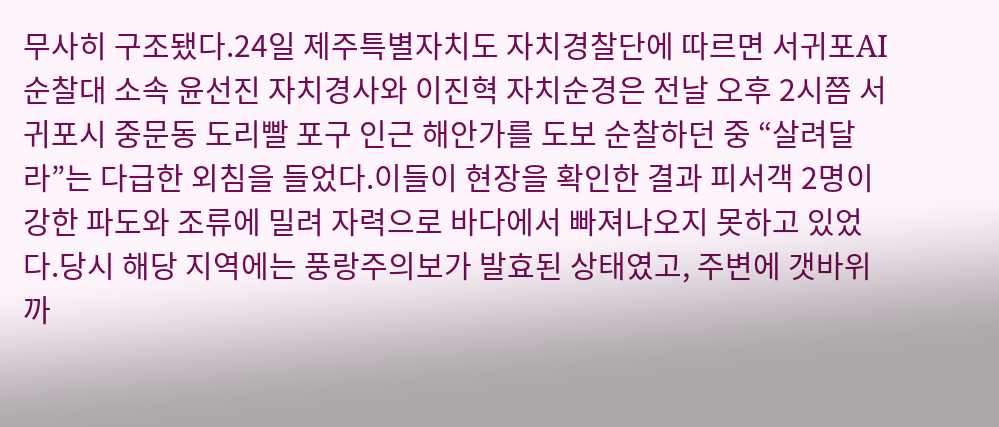무사히 구조됐다.24일 제주특별자치도 자치경찰단에 따르면 서귀포AI순찰대 소속 윤선진 자치경사와 이진혁 자치순경은 전날 오후 2시쯤 서귀포시 중문동 도리빨 포구 인근 해안가를 도보 순찰하던 중 “살려달라”는 다급한 외침을 들었다.이들이 현장을 확인한 결과 피서객 2명이 강한 파도와 조류에 밀려 자력으로 바다에서 빠져나오지 못하고 있었다.당시 해당 지역에는 풍랑주의보가 발효된 상태였고, 주변에 갯바위까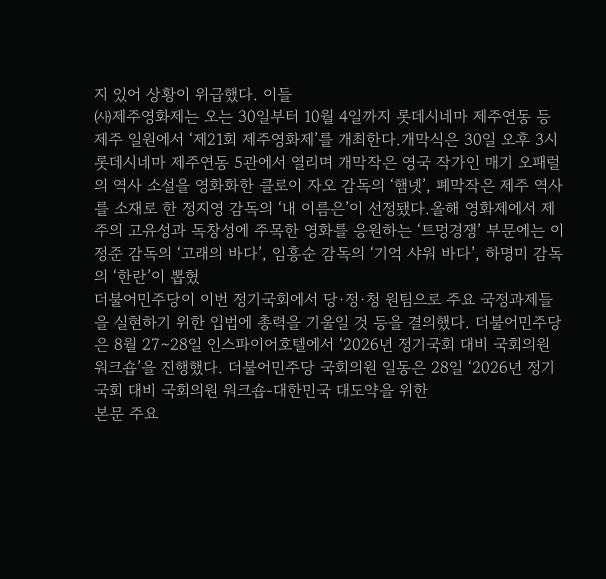지 있어 상황이 위급했다. 이들
㈔제주영화제는 오는 30일부터 10월 4일까지 롯데시네마 제주연동 등 제주 일원에서 ‘제21회 제주영화제’를 개최한다.개막식은 30일 오후 3시 롯데시네마 제주연동 5관에서 열리며 개막작은 영국 작가인 매기 오패럴의 역사 소설을 영화화한 클로이 자오 감독의 ‘햄넷’, 폐막작은 제주 역사를 소재로 한 정지영 감독의 ‘내 이름은’이 선정됐다.올해 영화제에서 제주의 고유성과 독창성에 주목한 영화를 응원하는 ‘트멍경쟁’ 부문에는 이정준 감독의 ‘고래의 바다’, 임흥순 감독의 ‘기억 샤워 바다’, 하명미 감독의 ‘한란’이 뽑혔
더불어민주당이 이번 정기국회에서 당·정·청 원팀으로 주요 국정과제들을 실현하기 위한 입법에 총력을 기울일 것 등을 결의했다. 더불어민주당은 8월 27∼28일 인스파이어호텔에서 ‘2026년 정기국회 대비 국회의원 워크숍’을 진행했다. 더불어민주당 국회의원 일동은 28일 ‘2026년 정기국회 대비 국회의원 워크숍-대한민국 대도약을 위한
본문 주요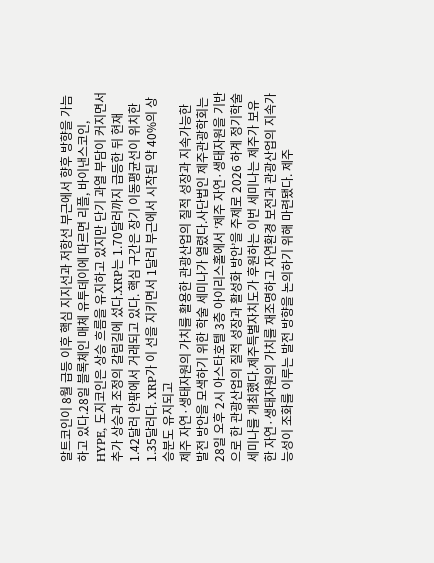알트코인이 8월 급등 이후 핵심 지지선과 저항선 부근에서 향후 방향을 가늠하고 있다.28일 블록체인 매체 유투데이에 따르면 리플, 바이낸스코인, HYPE, 도지코인은 상승 흐름을 유지하고 있지만 단기 과열 부담이 커지면서 추가 상승과 조정의 갈림길에 섰다.XRP는 1.70달러까지 급등한 뒤 현재 1.42달러 안팎에서 거래되고 있다. 핵심 구간은 장기 이동평균선이 위치한 1.35달러다. XRP가 이 선을 지키면서 1달러 부근에서 시작된 약 40%의 상승분도 유지되고
제주 자연·생태자원의 가치를 활용한 관광산업의 질적 성장과 지속가능한 발전 방안을 모색하기 위한 학술 세미나가 열렸다.사단법인 제주관광학회는 28일 오후 2시 아스타호텔 3층 아이리스홀에서 ‘제주 자연·생태자원을 기반으로 한 관광산업의 질적 성장과 활성화 방안’을 주제로 2026 하계 정기학술 세미나를 개최했다.제주특별자치도가 후원하는 이번 세미나는 제주가 보유한 자연·생태자원의 가치를 재조명하고 자연환경 보전과 관광산업의 지속가능성이 조화를 이루는 발전 방향을 논의하기 위해 마련됐다. 제주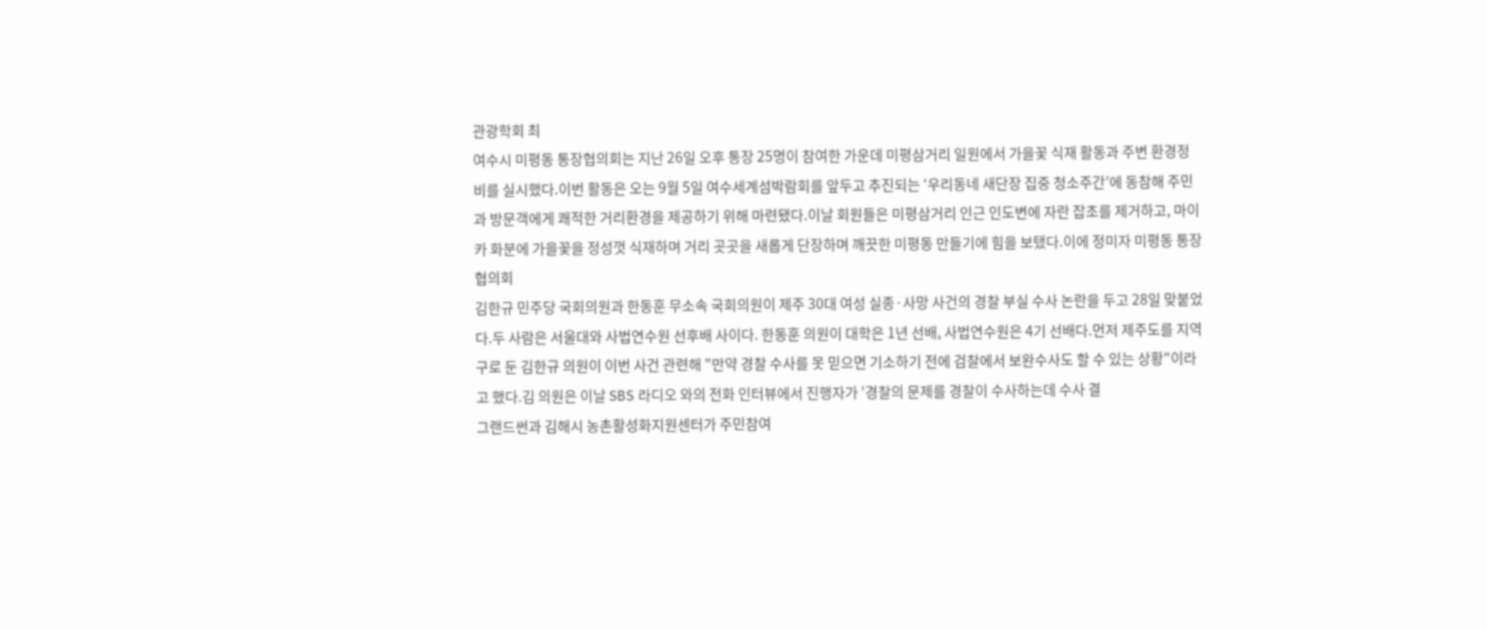관광학회 최
여수시 미평동 통장협의회는 지난 26일 오후 통장 25명이 참여한 가운데 미평삼거리 일원에서 가을꽃 식재 활동과 주변 환경정비를 실시했다.이번 활동은 오는 9월 5일 여수세계섬박람회를 앞두고 추진되는 ‘우리동네 새단장 집중 청소주간’에 동참해 주민과 방문객에게 쾌적한 거리환경을 제공하기 위해 마련됐다.이날 회원들은 미평삼거리 인근 인도변에 자란 잡초를 제거하고, 마이카 화분에 가을꽃을 정성껏 식재하며 거리 곳곳을 새롭게 단장하며 깨끗한 미평동 만들기에 힘을 보탰다.이에 정미자 미평동 통장협의회
김한규 민주당 국회의원과 한동훈 무소속 국회의원이 제주 30대 여성 실종·사망 사건의 경찰 부실 수사 논란을 두고 28일 맞붙었다.두 사람은 서울대와 사법연수원 선후배 사이다. 한동훈 의원이 대학은 1년 선배, 사법연수원은 4기 선배다.먼저 제주도를 지역구로 둔 김한규 의원이 이번 사건 관련해 "만약 경찰 수사를 못 믿으면 기소하기 전에 검찰에서 보완수사도 할 수 있는 상황"이라고 했다.김 의원은 이날 SBS 라디오 와의 전화 인터뷰에서 진행자가 '경찰의 문제를 경찰이 수사하는데 수사 결
그랜드썬과 김해시 농촌활성화지원센터가 주민참여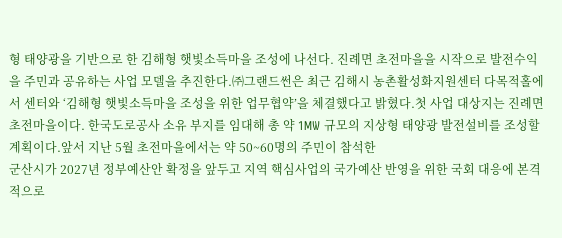형 태양광을 기반으로 한 김해형 햇빛소득마을 조성에 나선다. 진례면 초전마을을 시작으로 발전수익을 주민과 공유하는 사업 모델을 추진한다.㈜그랜드썬은 최근 김해시 농촌활성화지원센터 다목적홀에서 센터와 ‘김해형 햇빛소득마을 조성을 위한 업무협약’을 체결했다고 밝혔다.첫 사업 대상지는 진례면 초전마을이다. 한국도로공사 소유 부지를 임대해 총 약 1MW 규모의 지상형 태양광 발전설비를 조성할 계획이다.앞서 지난 5월 초전마을에서는 약 50~60명의 주민이 참석한
군산시가 2027년 정부예산안 확정을 앞두고 지역 핵심사업의 국가예산 반영을 위한 국회 대응에 본격적으로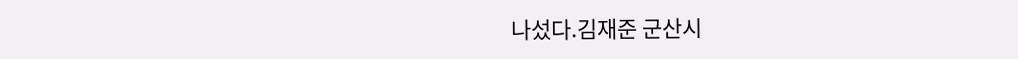나섰다.김재준 군산시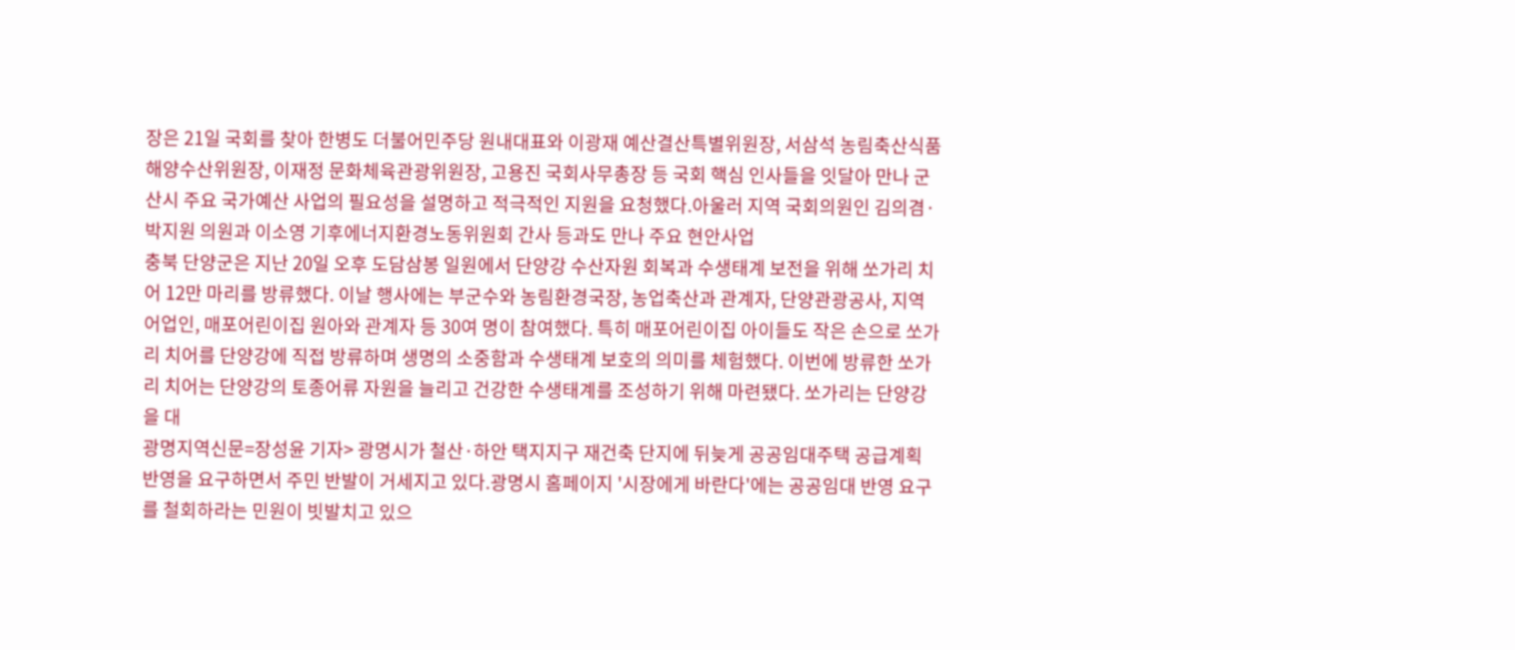장은 21일 국회를 찾아 한병도 더불어민주당 원내대표와 이광재 예산결산특별위원장, 서삼석 농림축산식품해양수산위원장, 이재정 문화체육관광위원장, 고용진 국회사무총장 등 국회 핵심 인사들을 잇달아 만나 군산시 주요 국가예산 사업의 필요성을 설명하고 적극적인 지원을 요청했다.아울러 지역 국회의원인 김의겸·박지원 의원과 이소영 기후에너지환경노동위원회 간사 등과도 만나 주요 현안사업
충북 단양군은 지난 20일 오후 도담삼봉 일원에서 단양강 수산자원 회복과 수생태계 보전을 위해 쏘가리 치어 12만 마리를 방류했다. 이날 행사에는 부군수와 농림환경국장, 농업축산과 관계자, 단양관광공사, 지역 어업인, 매포어린이집 원아와 관계자 등 30여 명이 참여했다. 특히 매포어린이집 아이들도 작은 손으로 쏘가리 치어를 단양강에 직접 방류하며 생명의 소중함과 수생태계 보호의 의미를 체험했다. 이번에 방류한 쏘가리 치어는 단양강의 토종어류 자원을 늘리고 건강한 수생태계를 조성하기 위해 마련됐다. 쏘가리는 단양강을 대
광명지역신문=장성윤 기자> 광명시가 철산·하안 택지지구 재건축 단지에 뒤늦게 공공임대주택 공급계획 반영을 요구하면서 주민 반발이 거세지고 있다.광명시 홈페이지 '시장에게 바란다'에는 공공임대 반영 요구를 철회하라는 민원이 빗발치고 있으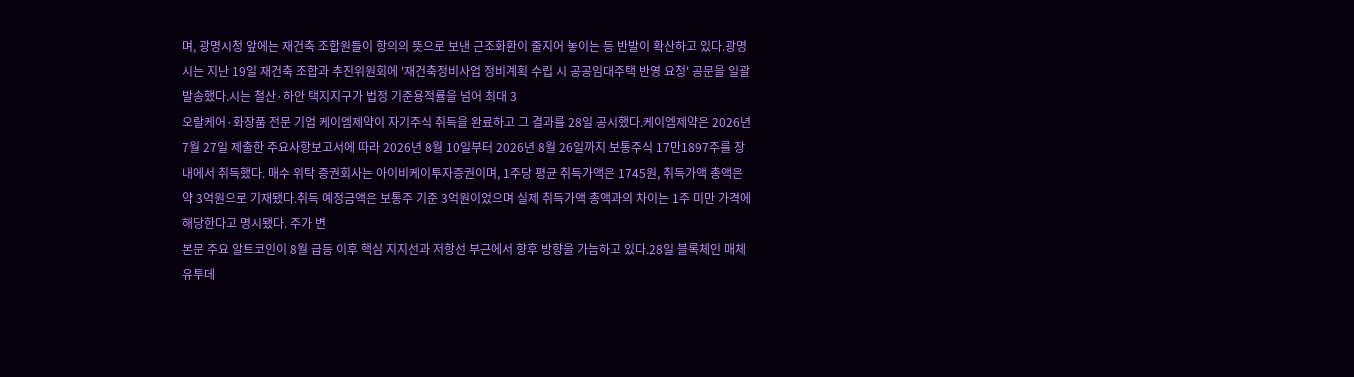며, 광명시청 앞에는 재건축 조합원들이 항의의 뜻으로 보낸 근조화환이 줄지어 놓이는 등 반발이 확산하고 있다.광명시는 지난 19일 재건축 조합과 추진위원회에 '재건축정비사업 정비계획 수립 시 공공임대주택 반영 요청' 공문을 일괄 발송했다.시는 철산·하안 택지지구가 법정 기준용적률을 넘어 최대 3
오랄케어·화장품 전문 기업 케이엠제약이 자기주식 취득을 완료하고 그 결과를 28일 공시했다.케이엠제약은 2026년 7월 27일 제출한 주요사항보고서에 따라 2026년 8월 10일부터 2026년 8월 26일까지 보통주식 17만1897주를 장내에서 취득했다. 매수 위탁 증권회사는 아이비케이투자증권이며, 1주당 평균 취득가액은 1745원, 취득가액 총액은 약 3억원으로 기재됐다.취득 예정금액은 보통주 기준 3억원이었으며 실제 취득가액 총액과의 차이는 1주 미만 가격에 해당한다고 명시됐다. 주가 변
본문 주요 알트코인이 8월 급등 이후 핵심 지지선과 저항선 부근에서 향후 방향을 가늠하고 있다.28일 블록체인 매체 유투데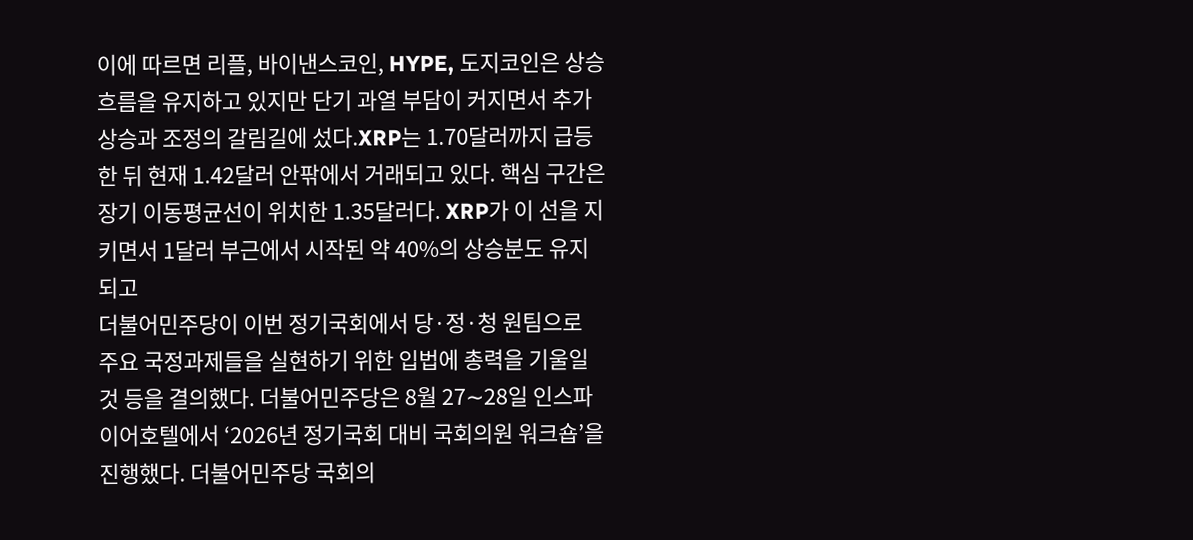이에 따르면 리플, 바이낸스코인, HYPE, 도지코인은 상승 흐름을 유지하고 있지만 단기 과열 부담이 커지면서 추가 상승과 조정의 갈림길에 섰다.XRP는 1.70달러까지 급등한 뒤 현재 1.42달러 안팎에서 거래되고 있다. 핵심 구간은 장기 이동평균선이 위치한 1.35달러다. XRP가 이 선을 지키면서 1달러 부근에서 시작된 약 40%의 상승분도 유지되고
더불어민주당이 이번 정기국회에서 당·정·청 원팀으로 주요 국정과제들을 실현하기 위한 입법에 총력을 기울일 것 등을 결의했다. 더불어민주당은 8월 27∼28일 인스파이어호텔에서 ‘2026년 정기국회 대비 국회의원 워크숍’을 진행했다. 더불어민주당 국회의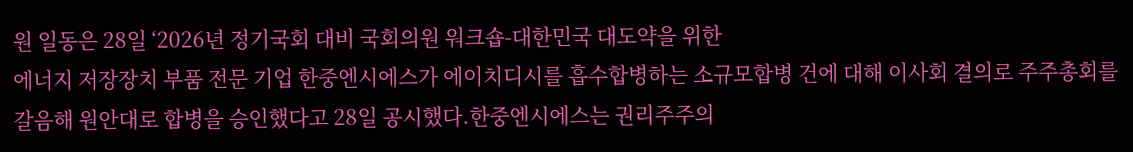원 일동은 28일 ‘2026년 정기국회 대비 국회의원 워크숍-대한민국 대도약을 위한
에너지 저장장치 부품 전문 기업 한중엔시에스가 에이치디시를 흡수합병하는 소규모합병 건에 대해 이사회 결의로 주주총회를 갈음해 원안대로 합병을 승인했다고 28일 공시했다.한중엔시에스는 권리주주의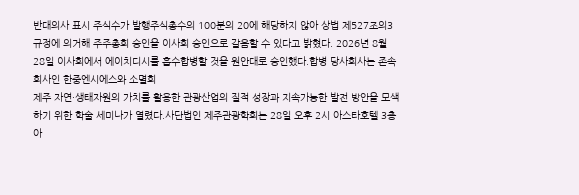반대의사 표시 주식수가 발행주식총수의 100분의 20에 해당하지 않아 상법 제527조의3 규정에 의거해 주주총회 승인을 이사회 승인으로 갈음할 수 있다고 밝혔다. 2026년 8월 28일 이사회에서 에이치디시를 흡수합병할 것을 원안대로 승인했다.합병 당사회사는 존속회사인 한중엔시에스와 소멸회
제주 자연·생태자원의 가치를 활용한 관광산업의 질적 성장과 지속가능한 발전 방안을 모색하기 위한 학술 세미나가 열렸다.사단법인 제주관광학회는 28일 오후 2시 아스타호텔 3층 아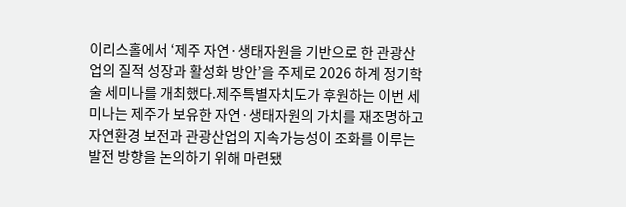이리스홀에서 ‘제주 자연·생태자원을 기반으로 한 관광산업의 질적 성장과 활성화 방안’을 주제로 2026 하계 정기학술 세미나를 개최했다.제주특별자치도가 후원하는 이번 세미나는 제주가 보유한 자연·생태자원의 가치를 재조명하고 자연환경 보전과 관광산업의 지속가능성이 조화를 이루는 발전 방향을 논의하기 위해 마련됐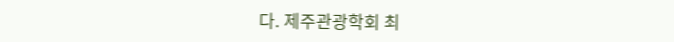다. 제주관광학회 최